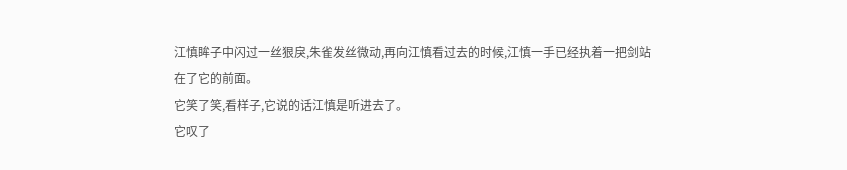江慎眸子中闪过一丝狠戾,朱雀发丝微动,再向江慎看过去的时候,江慎一手已经执着一把剑站在了它的前面。
它笑了笑,看样子,它说的话江慎是听进去了。
它叹了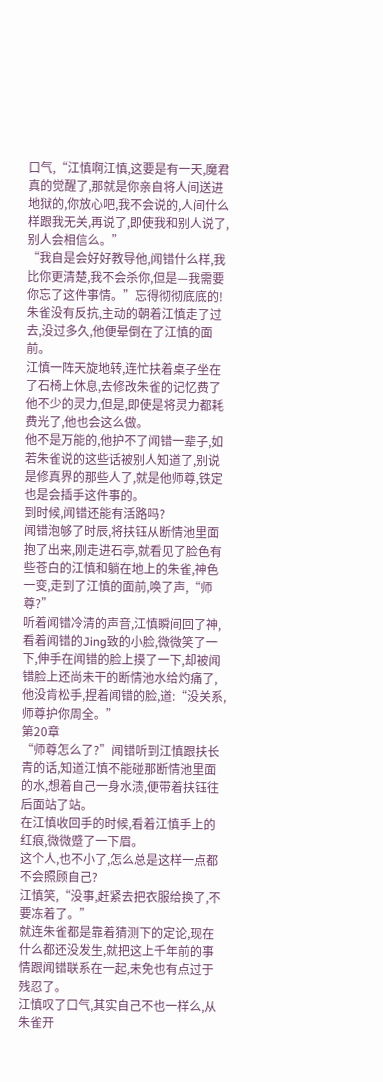口气,“江慎啊江慎,这要是有一天,魔君真的觉醒了,那就是你亲自将人间送进地狱的,你放心吧,我不会说的,人间什么样跟我无关,再说了,即使我和别人说了,别人会相信么。”
“我自是会好好教导他,闻错什么样,我比你更清楚,我不会杀你,但是—我需要你忘了这件事情。”忘得彻彻底底的!
朱雀没有反抗,主动的朝着江慎走了过去,没过多久,他便晕倒在了江慎的面前。
江慎一阵天旋地转,连忙扶着桌子坐在了石椅上休息,去修改朱雀的记忆费了他不少的灵力,但是,即使是将灵力都耗费光了,他也会这么做。
他不是万能的,他护不了闻错一辈子,如若朱雀说的这些话被别人知道了,别说是修真界的那些人了,就是他师尊,铁定也是会插手这件事的。
到时候,闻错还能有活路吗?
闻错泡够了时辰,将扶钰从断情池里面抱了出来,刚走进石亭,就看见了脸色有些苍白的江慎和躺在地上的朱雀,神色一变,走到了江慎的面前,唤了声,“师尊?”
听着闻错冷清的声音,江慎瞬间回了神,看着闻错的Jing致的小脸,微微笑了一下,伸手在闻错的脸上摸了一下,却被闻错脸上还尚未干的断情池水给灼痛了,他没肯松手,捏着闻错的脸,道:“没关系,师尊护你周全。”
第20章
“师尊怎么了?”闻错听到江慎跟扶长青的话,知道江慎不能碰那断情池里面的水,想着自己一身水渍,便带着扶钰往后面站了站。
在江慎收回手的时候,看着江慎手上的红痕,微微蹙了一下眉。
这个人,也不小了,怎么总是这样一点都不会照顾自己?
江慎笑,“没事,赶紧去把衣服给换了,不要冻着了。”
就连朱雀都是靠着猜测下的定论,现在什么都还没发生,就把这上千年前的事情跟闻错联系在一起,未免也有点过于残忍了。
江慎叹了口气,其实自己不也一样么,从朱雀开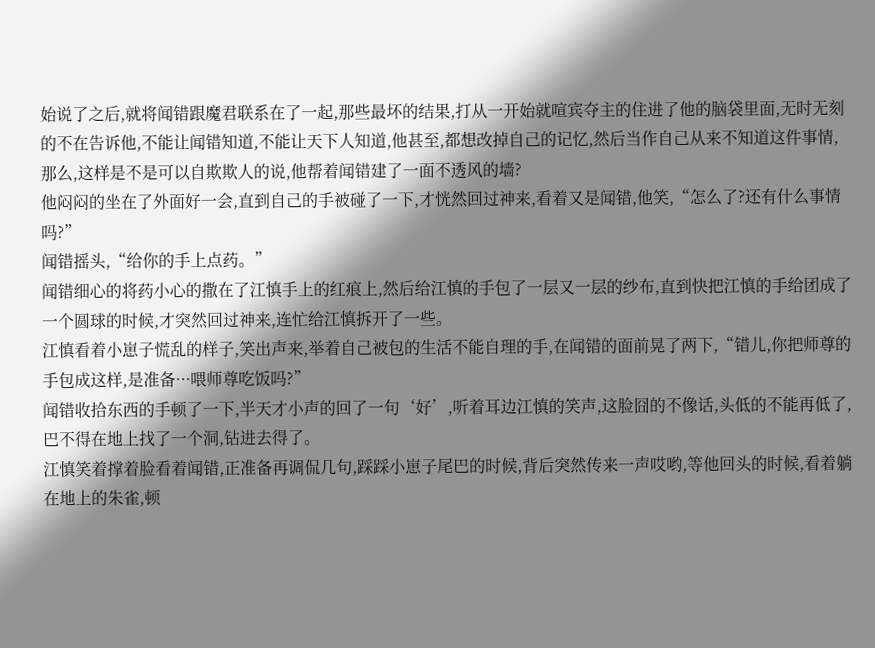始说了之后,就将闻错跟魔君联系在了一起,那些最坏的结果,打从一开始就喧宾夺主的住进了他的脑袋里面,无时无刻的不在告诉他,不能让闻错知道,不能让天下人知道,他甚至,都想改掉自己的记忆,然后当作自己从来不知道这件事情,那么,这样是不是可以自欺欺人的说,他帮着闻错建了一面不透风的墙?
他闷闷的坐在了外面好一会,直到自己的手被碰了一下,才恍然回过神来,看着又是闻错,他笑,“怎么了?还有什么事情吗?”
闻错摇头,“给你的手上点药。”
闻错细心的将药小心的撒在了江慎手上的红痕上,然后给江慎的手包了一层又一层的纱布,直到快把江慎的手给团成了一个圆球的时候,才突然回过神来,连忙给江慎拆开了一些。
江慎看着小崽子慌乱的样子,笑出声来,举着自己被包的生活不能自理的手,在闻错的面前晃了两下,“错儿,你把师尊的手包成这样,是准备···喂师尊吃饭吗?”
闻错收拾东西的手顿了一下,半天才小声的回了一句‘好’,听着耳边江慎的笑声,这脸囧的不像话,头低的不能再低了,巴不得在地上找了一个洞,钻进去得了。
江慎笑着撑着脸看着闻错,正准备再调侃几句,踩踩小崽子尾巴的时候,背后突然传来一声哎哟,等他回头的时候,看着躺在地上的朱雀,顿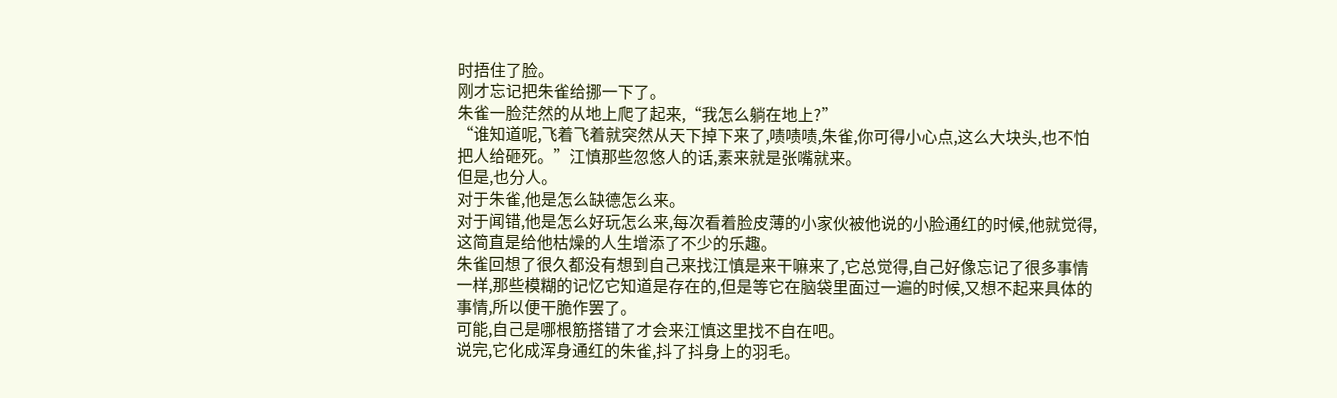时捂住了脸。
刚才忘记把朱雀给挪一下了。
朱雀一脸茫然的从地上爬了起来,“我怎么躺在地上?”
“谁知道呢,飞着飞着就突然从天下掉下来了,啧啧啧,朱雀,你可得小心点,这么大块头,也不怕把人给砸死。”江慎那些忽悠人的话,素来就是张嘴就来。
但是,也分人。
对于朱雀,他是怎么缺德怎么来。
对于闻错,他是怎么好玩怎么来,每次看着脸皮薄的小家伙被他说的小脸通红的时候,他就觉得,这简直是给他枯燥的人生增添了不少的乐趣。
朱雀回想了很久都没有想到自己来找江慎是来干嘛来了,它总觉得,自己好像忘记了很多事情一样,那些模糊的记忆它知道是存在的,但是等它在脑袋里面过一遍的时候,又想不起来具体的事情,所以便干脆作罢了。
可能,自己是哪根筋搭错了才会来江慎这里找不自在吧。
说完,它化成浑身通红的朱雀,抖了抖身上的羽毛。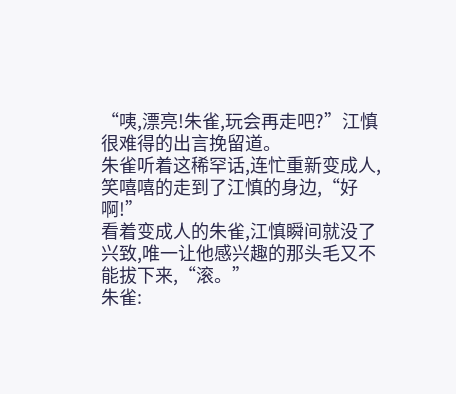“咦,漂亮!朱雀,玩会再走吧?”江慎很难得的出言挽留道。
朱雀听着这稀罕话,连忙重新变成人,笑嘻嘻的走到了江慎的身边,“好啊!”
看着变成人的朱雀,江慎瞬间就没了兴致,唯一让他感兴趣的那头毛又不能拔下来,“滚。”
朱雀: